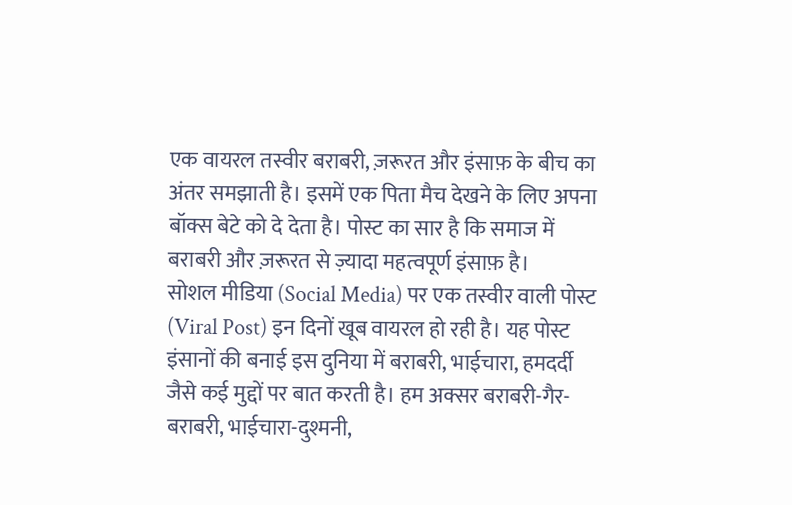एक वायरल तस्वीर बराबरी, ज़रूरत और इंसाफ़ के बीच का अंतर समझाती है। इसमें एक पिता मैच देखने के लिए अपना बॉक्स बेटे को दे देता है। पोस्ट का सार है कि समाज में बराबरी और ज़रूरत से ज़्यादा महत्वपूर्ण इंसाफ़ है।
सोशल मीडिया (Social Media) पर एक तस्वीर वाली पोस्ट (Viral Post) इन दिनों खूब वायरल हो रही है। यह पोस्ट इंसानों की बनाई इस दुनिया में बराबरी, भाईचारा, हमदर्दी जैसे कई मुद्दों पर बात करती है। हम अक्सर बराबरी-गैर-बराबरी, भाईचारा-दुश्मनी,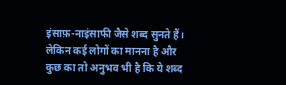इंसाफ़-नाइंसाफी जैसे शब्द सुनते हैं। लेकिन कई लोगों का मानना है और कुछ का तो अनुभव भी है कि ये शब्द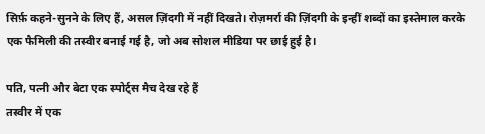सिर्फ़ कहने-सुनने के लिए हैं, असल ज़िंदगी में नहीं दिखते। रोज़मर्रा की ज़िंदगी के इन्हीं शब्दों का इस्तेमाल करके एक फैमिली की तस्वीर बनाई गई है, जो अब सोशल मीडिया पर छाई हुई है।

पति, पत्नी और बेटा एक स्पोर्ट्स मैच देख रहे हैं
तस्वीर में एक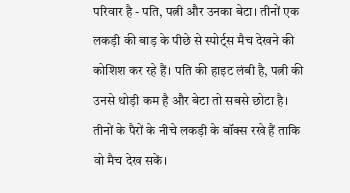परिवार है - पति, पत्नी और उनका बेटा। तीनों एक लकड़ी की बाड़ के पीछे से स्पोर्ट्स मैच देखने की कोशिश कर रहे हैं। पति की हाइट लंबी है, पत्नी की उनसे थोड़ी कम है और बेटा तो सबसे छोटा है। तीनों के पैरों के नीचे लकड़ी के बॉक्स रखे हैं ताकि वो मैच देख सकें।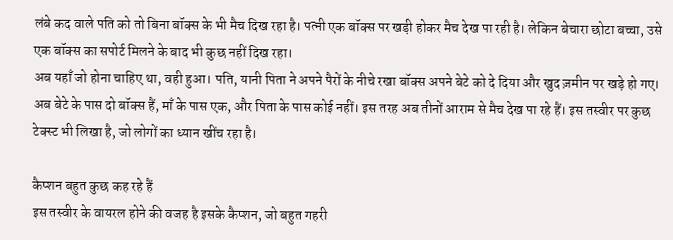लंबे कद वाले पति को तो बिना बॉक्स के भी मैच दिख रहा है। पत्नी एक बॉक्स पर खड़ी होकर मैच देख पा रही है। लेकिन बेचारा छोटा बच्चा, उसे एक बॉक्स का सपोर्ट मिलने के बाद भी कुछ नहीं दिख रहा।
अब यहाँ जो होना चाहिए था, वही हुआ। पति, यानी पिता ने अपने पैरों के नीचे रखा बॉक्स अपने बेटे को दे दिया और खुद ज़मीन पर खड़े हो गए। अब बेटे के पास दो बॉक्स हैं, माँ के पास एक, और पिता के पास कोई नहीं। इस तरह अब तीनों आराम से मैच देख पा रहे हैं। इस तस्वीर पर कुछ टेक्स्ट भी लिखा है, जो लोगों का ध्यान खींच रहा है।

कैप्शन बहुत कुछ कह रहे हैं
इस तस्वीर के वायरल होने की वजह है इसके कैप्शन, जो बहुत गहरी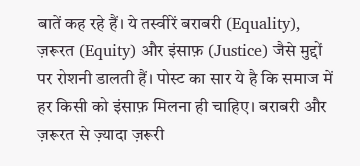बातें कह रहे हैं। ये तस्वीरें बराबरी (Equality), ज़रूरत (Equity) और इंसाफ़ (Justice) जैसे मुद्दों पर रोशनी डालती हैं। पोस्ट का सार ये है कि समाज में हर किसी को इंसाफ़ मिलना ही चाहिए। बराबरी और ज़रूरत से ज़्यादा ज़रूरी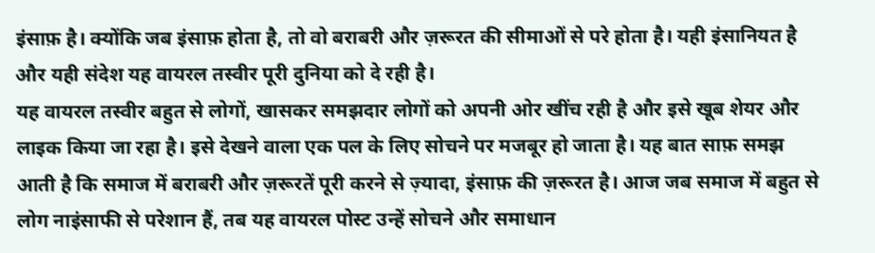इंसाफ़ है। क्योंकि जब इंसाफ़ होता है, तो वो बराबरी और ज़रूरत की सीमाओं से परे होता है। यही इंसानियत है और यही संदेश यह वायरल तस्वीर पूरी दुनिया को दे रही है।
यह वायरल तस्वीर बहुत से लोगों, खासकर समझदार लोगों को अपनी ओर खींच रही है और इसे खूब शेयर और लाइक किया जा रहा है। इसे देखने वाला एक पल के लिए सोचने पर मजबूर हो जाता है। यह बात साफ़ समझ आती है कि समाज में बराबरी और ज़रूरतें पूरी करने से ज़्यादा, इंसाफ़ की ज़रूरत है। आज जब समाज में बहुत से लोग नाइंसाफी से परेशान हैं, तब यह वायरल पोस्ट उन्हें सोचने और समाधान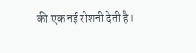की एक नई रोशनी देती है।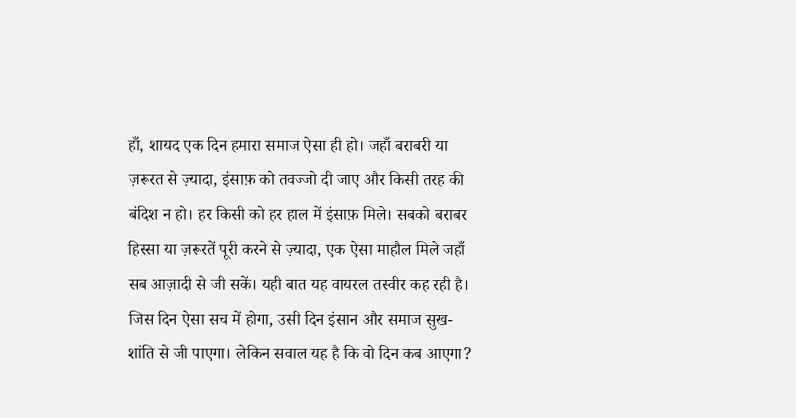हाँ, शायद एक दिन हमारा समाज ऐसा ही हो। जहाँ बराबरी या ज़रूरत से ज़्यादा, इंसाफ़ को तवज्जो दी जाए और किसी तरह की बंदिश न हो। हर किसी को हर हाल में इंसाफ़ मिले। सबको बराबर हिस्सा या ज़रूरतें पूरी करने से ज़्यादा, एक ऐसा माहौल मिले जहाँ सब आज़ादी से जी सकें। यही बात यह वायरल तस्वीर कह रही है। जिस दिन ऐसा सच में होगा, उसी दिन इंसान और समाज सुख-शांति से जी पाएगा। लेकिन सवाल यह है कि वो दिन कब आएगा?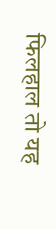फिलहाल तो यह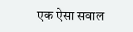एक ऐसा सवाल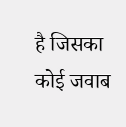है जिसका कोई जवाब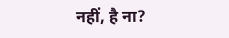नहीं, है ना?